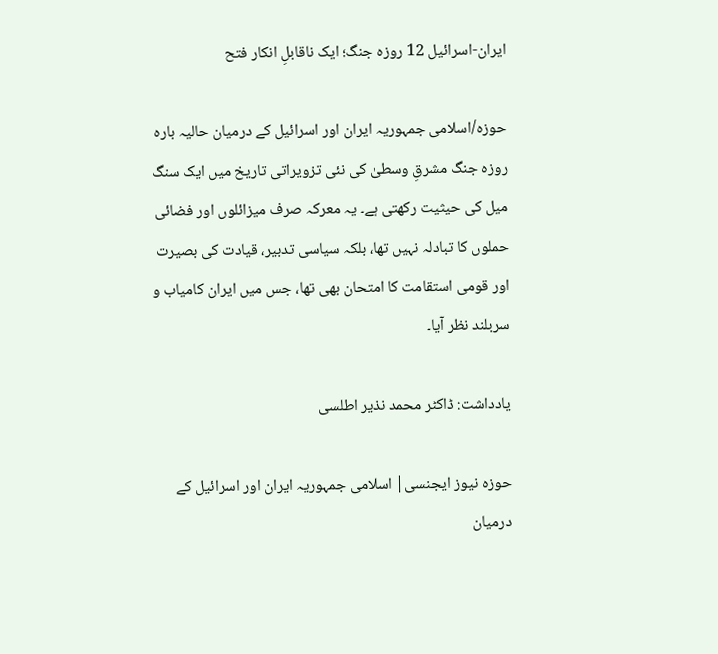ایران-اسرائیل 12 روزہ جنگ؛ ایک ناقابلِ انکار فتح

حوزہ/اسلامی جمہوریہ ایران اور اسرائیل کے درمیان حالیہ بارہ روزہ جنگ مشرقِ وسطیٰ کی نئی تزویراتی تاریخ میں ایک سنگ میل کی حیثیت رکھتی ہے۔ یہ معرکہ صرف میزائلوں اور فضائی حملوں کا تبادلہ نہیں تھا، بلکہ سیاسی تدبیر، قیادت کی بصیرت اور قومی استقامت کا امتحان بھی تھا، جس میں ایران کامیاب و سربلند نظر آیا۔

یادداشت: ڈاکٹر محمد نذیر اطلسی

حوزہ نیوز ایجنسی| اسلامی جمہوریہ ایران اور اسرائیل کے درمیان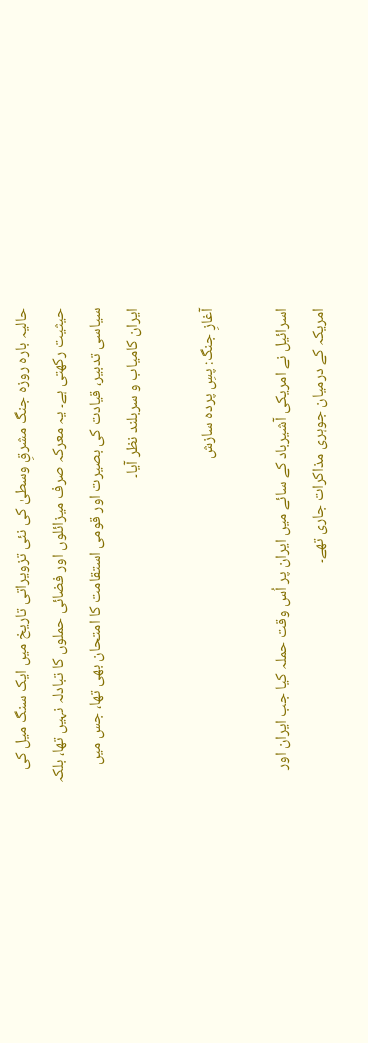حالیہ بارہ روزہ جنگ مشرقِ وسطیٰ کی نئی تزویراتی تاریخ میں ایک سنگ میل کی حیثیت رکھتی ہے۔ یہ معرکہ صرف میزائلوں اور فضائی حملوں کا تبادلہ نہیں تھا، بلکہ سیاسی تدبیر، قیادت کی بصیرت اور قومی استقامت کا امتحان بھی تھا، جس میں ایران کامیاب و سربلند نظر آیا۔

آغازِ جنگ: پسِ پردہ سازش

اسرائیل نے امریکی آشیرباد کے سائے میں ایران پر اُس وقت حملہ کیا جب ایران اور امریکہ کے درمیان جوہری مذاکرات جاری تھے۔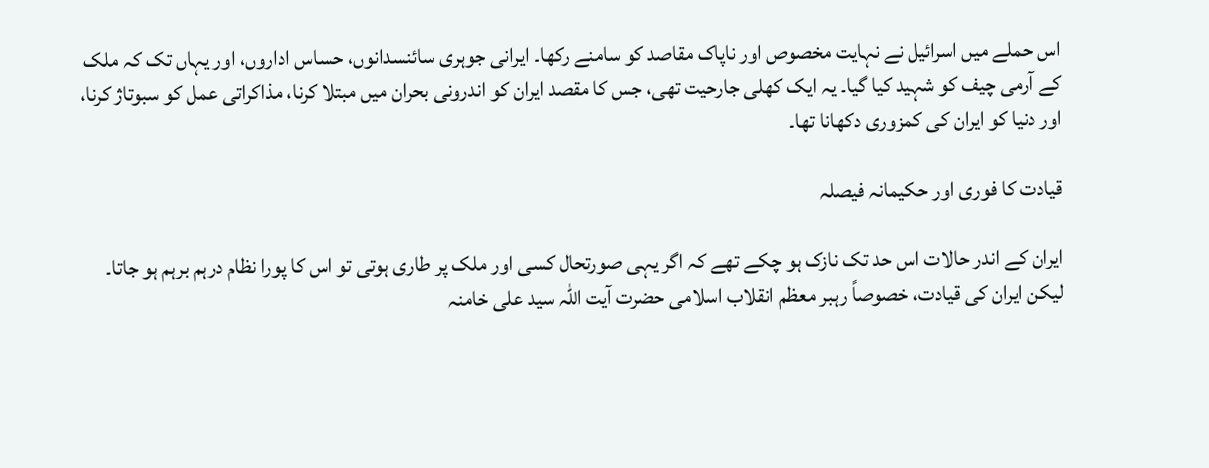اس حملے میں اسرائیل نے نہایت مخصوص اور ناپاک مقاصد کو سامنے رکھا۔ ایرانی جوہری سائنسدانوں، حساس اداروں، اور یہاں تک کہ ملک کے آرمی چیف کو شہید کیا گیا۔ یہ ایک کھلی جارحیت تھی، جس کا مقصد ایران کو اندرونی بحران میں مبتلا کرنا، مذاکراتی عمل کو سبوتاژ کرنا، اور دنیا کو ایران کی کمزوری دکھانا تھا۔

قیادت کا فوری اور حکیمانہ فیصلہ

ایران کے اندر حالات اس حد تک نازک ہو چکے تھے کہ اگر یہی صورتحال کسی اور ملک پر طاری ہوتی تو اس کا پورا نظام درہم برہم ہو جاتا۔ لیکن ایران کی قیادت، خصوصاً رہبر معظم انقلاب اسلامی حضرت آیت اللہ سید علی خامنہ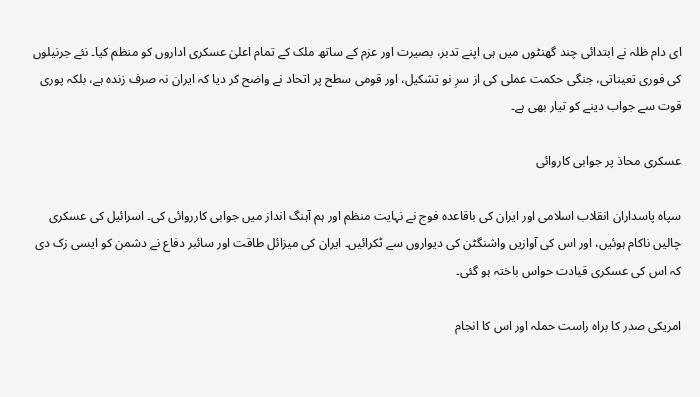ای دام ظلہ نے ابتدائی چند گھنٹوں میں ہی اپنے تدبر، بصیرت اور عزم کے ساتھ ملک کے تمام اعلیٰ عسکری اداروں کو منظم کیا۔ نئے جرنیلوں کی فوری تعیناتی، جنگی حکمت عملی کی از سرِ نو تشکیل، اور قومی سطح پر اتحاد نے واضح کر دیا کہ ایران نہ صرف زندہ ہے، بلکہ پوری قوت سے جواب دینے کو تیار بھی ہے۔

عسکری محاذ پر جوابی کاروائی

سپاہ پاسداران انقلاب اسلامی اور ایران کی باقاعدہ فوج نے نہایت منظم اور ہم آہنگ انداز میں جوابی کارروائی کی۔ اسرائیل کی عسکری چالیں ناکام ہوئیں، اور اس کی آوازیں واشنگٹن کی دیواروں سے ٹکرائیں۔ ایران کی میزائل طاقت اور سائبر دفاع نے دشمن کو ایسی زک دی کہ اس کی عسکری قیادت حواس باختہ ہو گئی۔

امریکی صدر کا براہ راست حملہ اور اس کا انجام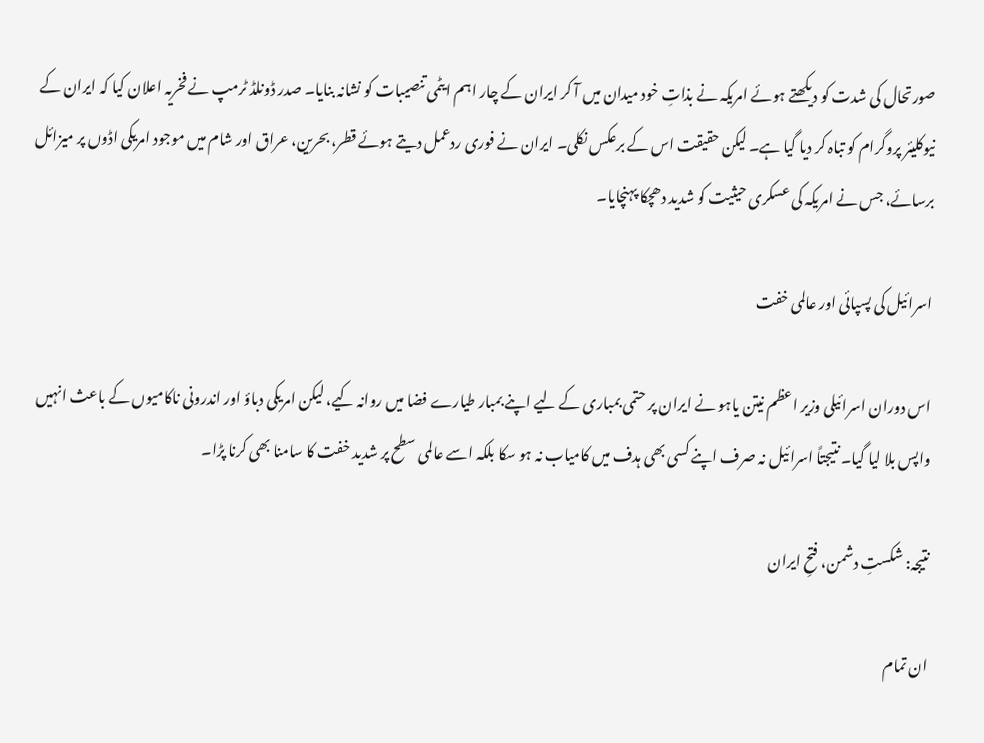صورتحال کی شدت کو دیکھتے ہوئے امریکہ نے بذاتِ خود میدان میں آ کر ایران کے چار اہم ایٹمی تنصیبات کو نشانہ بنایا۔ صدر ڈونلڈ ٹرمپ نے فخریہ اعلان کیا کہ ایران کے نیوکلیئر پروگرام کو تباہ کر دیا گیا ہے۔ لیکن حقیقت اس کے برعکس نکلی۔ ایران نے فوری ردعمل دیتے ہوئے قطر، بحرین، عراق اور شام میں موجود امریکی اڈوں پر میزائل برسائے، جس نے امریکہ کی عسکری حیثیت کو شدید دھچکا پہنچایا۔

اسرائیل کی پسپائی اور عالمی خفت

اس دوران اسرائیلی وزیر اعظم نیتن یاہو نے ایران پر حتمی بمباری کے لیے اپنے بمبار طیارے فضا میں روانہ کیے، لیکن امریکی دباؤ اور اندرونی ناکامیوں کے باعث انہیں واپس بلا لیا گیا۔ نتیجتاً اسرائیل نہ صرف اپنے کسی بھی ہدف میں کامیاب نہ ہو سکا بلکہ اسے عالمی سطح پر شدید خفت کا سامنا بھی کرنا پڑا۔

نتیجہ: شکستِ دشمن، فتحِ ایران

ان تمام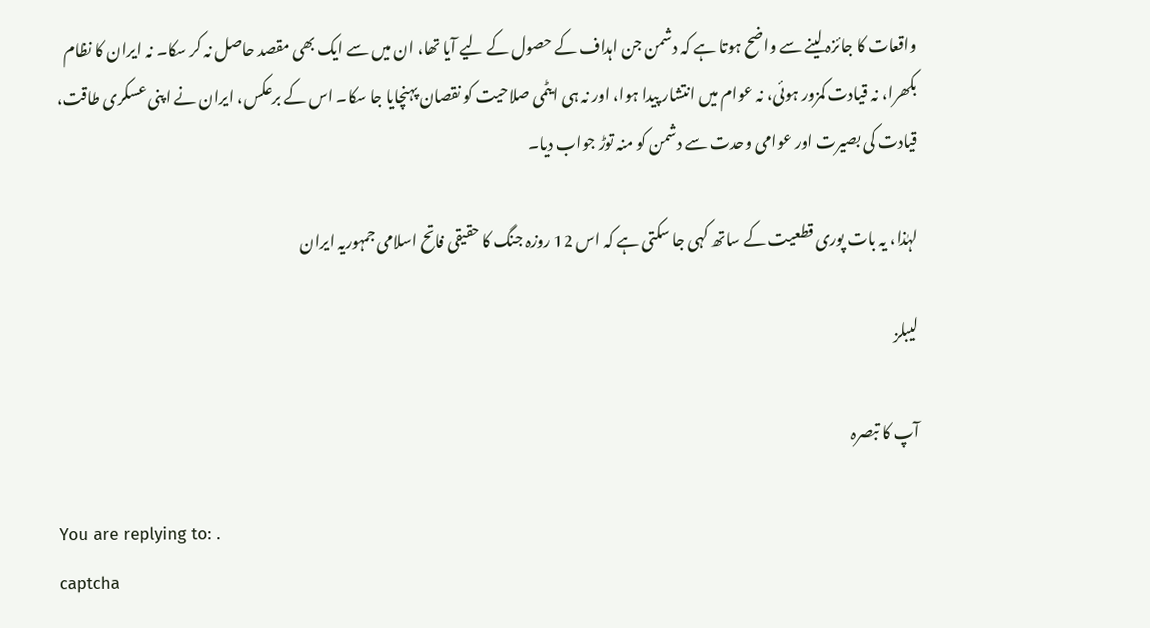واقعات کا جائزہ لینے سے واضح ہوتا ہے کہ دشمن جن اہداف کے حصول کے لیے آیا تھا، ان میں سے ایک بھی مقصد حاصل نہ کر سکا۔ نہ ایران کا نظام بکھرا، نہ قیادت کمزور ہوئی، نہ عوام میں انتشار پیدا ہوا، اور نہ ہی ایٹمی صلاحیت کو نقصان پہنچایا جا سکا۔ اس کے برعکس، ایران نے اپنی عسکری طاقت، قیادت کی بصیرت اور عوامی وحدت سے دشمن کو منہ توڑ جواب دیا۔

لہٰذا، یہ بات پوری قطعیت کے ساتھ کہی جا سکتی ہے کہ اس 12 روزہ جنگ کا حقیقی فاتح اسلامی جمہوریہ ایران

لیبلز

آپ کا تبصرہ

You are replying to: .
captcha